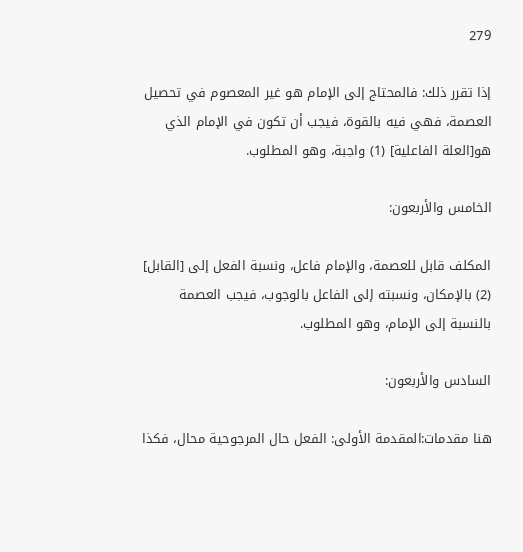279

إذا تقرر ذلك: فالمحتاج إلى الإمام هو غير المعصوم في تحصيل العصمة، فهي فيه بالقوة، فيجب أن تكون في الإمام الذي هو[العلة الفاعلية] (1) واجبة، وهو المطلوب.

الخامس والأربعون:

المكلف قابل للعصمة، والإمام فاعل، ونسبة الفعل إلى [القابل] (2) بالإمكان، ونسبته إلى الفاعل بالوجوب، فيجب العصمة بالنسبة إلى الإمام، وهو المطلوب.

السادس والأربعون:

هنا مقدمات:المقدمة الأولى: الفعل حال المرجوحية محال، فكذا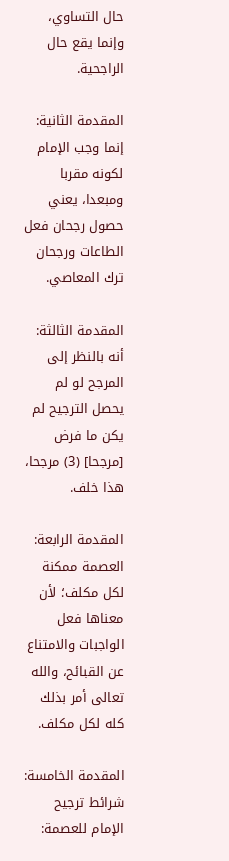حال التساوي، وإنما يقع حال الراجحية.

المقدمة الثانية: إنما وجب الإمام لكونه مقربا ومبعدا، يعني حصول رجحان فعل الطاعات ورجحان ترك المعاصي.

المقدمة الثالثة: أنه بالنظر إلى المرجح لو لم يحصل الترجيح لم يكن ما فرض [مرجحا] (3) مرجحا، هذا خلف.

المقدمة الرابعة: العصمة ممكنة لكل مكلف؛ لأن معناها فعل الواجبات والامتناع عن القبائح، والله تعالى أمر بذلك كله لكل مكلف.

المقدمة الخامسة: شرائط ترجيح الإمام للعصمة: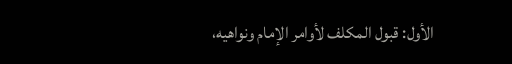الأول: قبول المكلف لأوامر الإمام ونواهيه،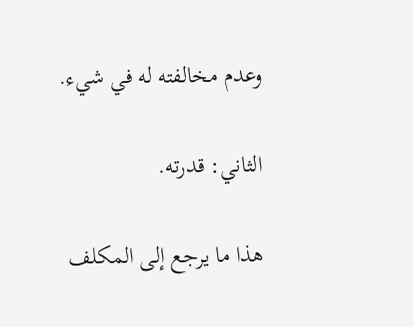وعدم مخالفته له في شيء.

الثاني: قدرته.

هذا ما يرجع إلى المكلف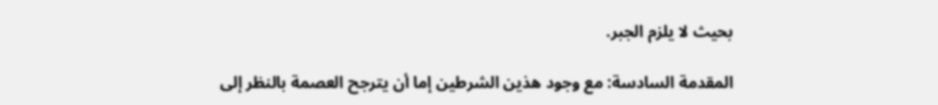بحيث لا يلزم الجبر.

المقدمة السادسة: مع وجود هذين الشرطين إما أن يترجح العصمة بالنظر إلى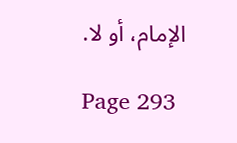الإمام، أو لا.

Page 293